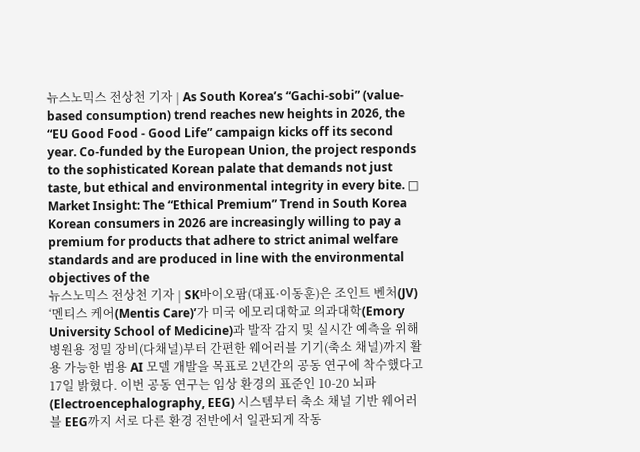뉴스노믹스 전상천 기자 | As South Korea’s “Gachi-sobi” (value-based consumption) trend reaches new heights in 2026, the “EU Good Food - Good Life” campaign kicks off its second year. Co-funded by the European Union, the project responds to the sophisticated Korean palate that demands not just taste, but ethical and environmental integrity in every bite. □ Market Insight: The “Ethical Premium” Trend in South Korea Korean consumers in 2026 are increasingly willing to pay a premium for products that adhere to strict animal welfare standards and are produced in line with the environmental objectives of the
뉴스노믹스 전상천 기자 | SK바이오팜(대표·이동훈)은 조인트 벤처(JV) ‘멘티스 케어(Mentis Care)’가 미국 에모리대학교 의과대학(Emory University School of Medicine)과 발작 감지 및 실시간 예측을 위해 병원용 정밀 장비(다채널)부터 간편한 웨어러블 기기(축소 채널)까지 활용 가능한 범용 AI 모델 개발을 목표로 2년간의 공동 연구에 착수했다고 17일 밝혔다. 이번 공동 연구는 임상 환경의 표준인 10-20 뇌파(Electroencephalography, EEG) 시스템부터 축소 채널 기반 웨어러블 EEG까지 서로 다른 환경 전반에서 일관되게 작동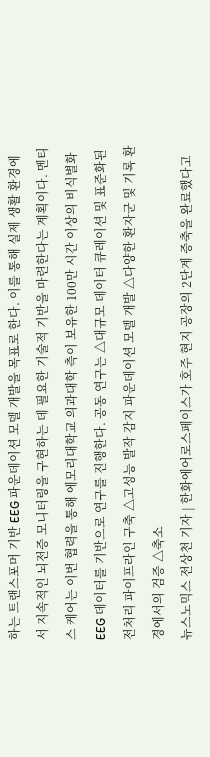하는 트랜스포머 기반 EEG 파운데이션 모델 개발을 목표로 한다. 이를 통해 실제 생활 환경에서 지속적인 뇌전증 모니터링을 구현하는 데 필요한 기술적 기반을 마련한다는 계획이다. 멘티스 케어는 이번 협력을 통해 에모리대학교 의과대학 측이 보유한 100만 시간 이상의 비식별화 EEG 데이터를 기반으로 연구를 진행한다. 공동 연구는 △대규모 데이터 큐레이션 및 표준화된 전처리 파이프라인 구축 △고성능 발작 감지 파운데이션 모델 개발 △다양한 환자군 및 기록 환경에서의 검증 △축소
뉴스노믹스 전상천 기자 | 한화에어로스페이스가 호주 현지 공장의 2단계 증축을 완료했다고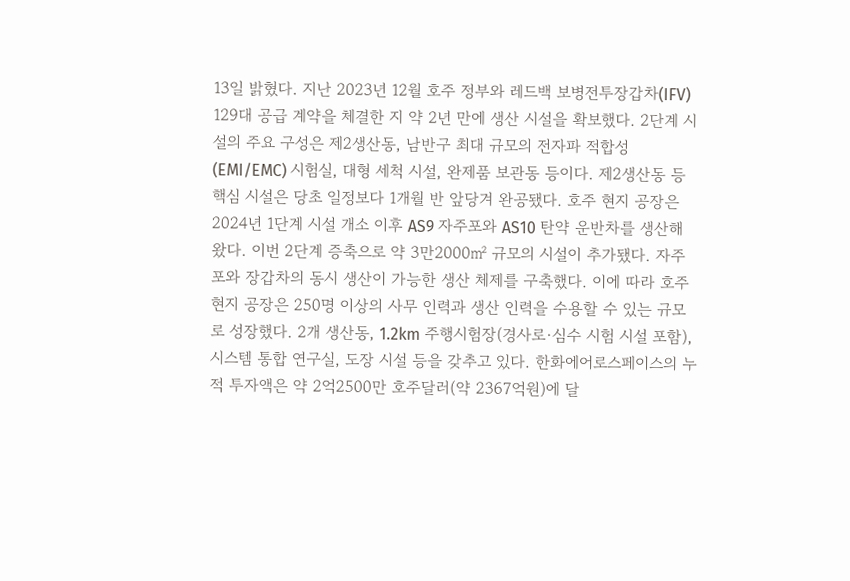13일 밝혔다. 지난 2023년 12월 호주 정부와 레드백 보병전투장갑차(IFV) 129대 공급 계약을 체결한 지 약 2년 만에 생산 시설을 확보했다. 2단계 시설의 주요 구성은 제2생산동, 남반구 최대 규모의 전자파 적합성(EMI/EMC) 시험실, 대형 세척 시설, 완제품 보관동 등이다. 제2생산동 등 핵심 시설은 당초 일정보다 1개월 반 앞당겨 완공됐다. 호주 현지 공장은 2024년 1단계 시설 개소 이후 AS9 자주포와 AS10 탄약 운반차를 생산해 왔다. 이번 2단계 증축으로 약 3만2000㎡ 규모의 시설이 추가됐다. 자주포와 장갑차의 동시 생산이 가능한 생산 체제를 구축했다. 이에 따라 호주 현지 공장은 250명 이상의 사무 인력과 생산 인력을 수용할 수 있는 규모로 성장했다. 2개 생산동, 1.2km 주행시험장(경사로·심수 시험 시설 포함), 시스템 통합 연구실, 도장 시설 등을 갖추고 있다. 한화에어로스페이스의 누적 투자액은 약 2억2500만 호주달러(약 2367억원)에 달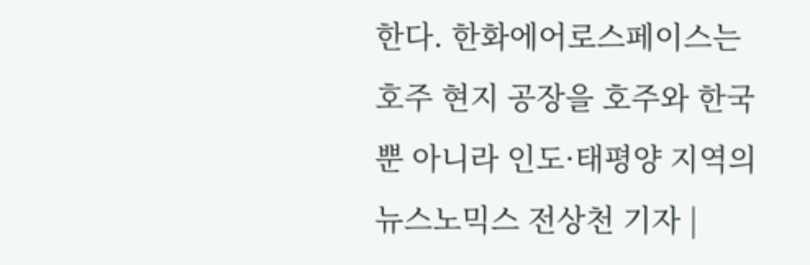한다. 한화에어로스페이스는 호주 현지 공장을 호주와 한국뿐 아니라 인도·태평양 지역의
뉴스노믹스 전상천 기자 |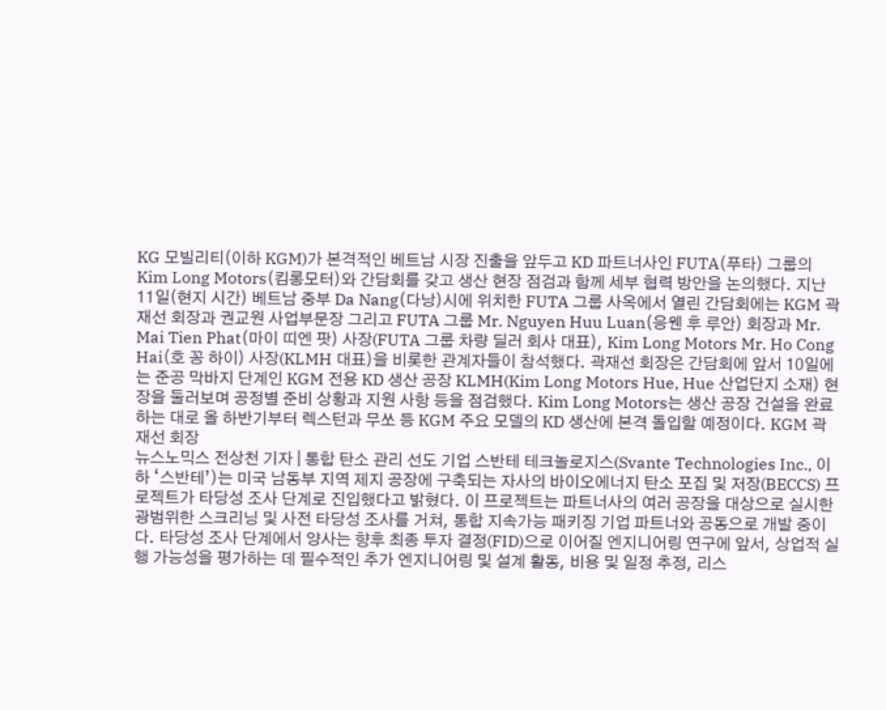KG 모빌리티(이하 KGM)가 본격적인 베트남 시장 진출을 앞두고 KD 파트너사인 FUTA(푸타) 그룹의 Kim Long Motors(킴롱모터)와 간담회를 갖고 생산 현장 점검과 함께 세부 협력 방안을 논의했다. 지난 11일(현지 시간) 베트남 중부 Da Nang(다낭)시에 위치한 FUTA 그룹 사옥에서 열린 간담회에는 KGM 곽재선 회장과 권교원 사업부문장 그리고 FUTA 그룹 Mr. Nguyen Huu Luan(응웬 후 루안) 회장과 Mr. Mai Tien Phat(마이 띠엔 팟) 사장(FUTA 그룹 차량 딜러 회사 대표), Kim Long Motors Mr. Ho Cong Hai(호 꽁 하이) 사장(KLMH 대표)을 비롯한 관계자들이 참석했다. 곽재선 회장은 간담회에 앞서 10일에는 준공 막바지 단계인 KGM 전용 KD 생산 공장 KLMH(Kim Long Motors Hue, Hue 산업단지 소재) 현장을 둘러보며 공정별 준비 상황과 지원 사항 등을 점검했다. Kim Long Motors는 생산 공장 건설을 완료하는 대로 올 하반기부터 렉스턴과 무쏘 등 KGM 주요 모델의 KD 생산에 본격 돌입할 예정이다. KGM 곽재선 회장
뉴스노믹스 전상천 기자 | 통합 탄소 관리 선도 기업 스반테 테크놀로지스(Svante Technologies Inc., 이하 ‘스반테’)는 미국 남동부 지역 제지 공장에 구축되는 자사의 바이오에너지 탄소 포집 및 저장(BECCS) 프로젝트가 타당성 조사 단계로 진입했다고 밝혔다. 이 프로젝트는 파트너사의 여러 공장을 대상으로 실시한 광범위한 스크리닝 및 사전 타당성 조사를 거쳐, 통합 지속가능 패키징 기업 파트너와 공동으로 개발 중이다. 타당성 조사 단계에서 양사는 향후 최종 투자 결정(FID)으로 이어질 엔지니어링 연구에 앞서, 상업적 실행 가능성을 평가하는 데 필수적인 추가 엔지니어링 및 설계 활동, 비용 및 일정 추정, 리스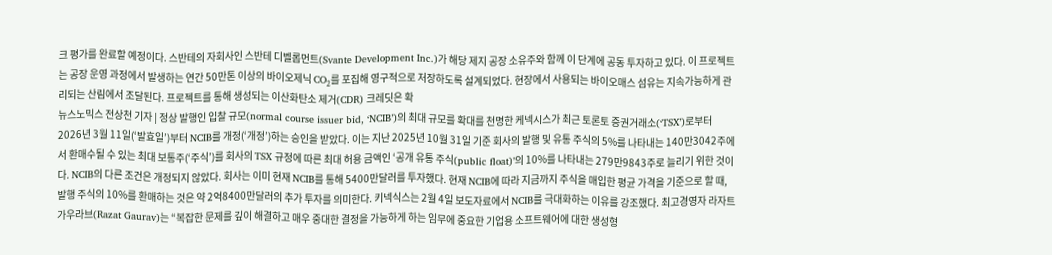크 평가를 완료할 예정이다. 스반테의 자회사인 스반테 디벨롭먼트(Svante Development Inc.)가 해당 제지 공장 소유주와 함께 이 단계에 공동 투자하고 있다. 이 프로젝트는 공장 운영 과정에서 발생하는 연간 50만톤 이상의 바이오제닉 CO₂를 포집해 영구적으로 저장하도록 설계되었다. 현장에서 사용되는 바이오매스 섬유는 지속가능하게 관리되는 산림에서 조달된다. 프로젝트를 통해 생성되는 이산화탄소 제거(CDR) 크레딧은 확
뉴스노믹스 전상천 기자 | 정상 발행인 입찰 규모(normal course issuer bid, ‘NCIB’)의 최대 규모를 확대를 천명한 케넥시스가 최근 토론토 증권거래소(‘TSX’)로부터 2026년 3월 11일(‘발효일’)부터 NCIB를 개정(‘개정’)하는 승인을 받았다. 이는 지난 2025년 10월 31일 기준 회사의 발행 및 유통 주식의 5%를 나타내는 140만3042주에서 환매수될 수 있는 최대 보통주(‘주식’)를 회사의 TSX 규정에 따른 최대 허용 금액인 ‘공개 유통 주식(public float)’의 10%를 나타내는 279만9843주로 늘리기 위한 것이다. NCIB의 다른 조건은 개정되지 않았다. 회사는 이미 현재 NCIB를 통해 5400만달러를 투자했다. 현재 NCIB에 따라 지금까지 주식을 매입한 평균 가격을 기준으로 할 때, 발행 주식의 10%를 환매하는 것은 약 2억8400만달러의 추가 투자를 의미한다. 키넥식스는 2월 4일 보도자료에서 NCIB를 극대화하는 이유를 강조했다. 최고경영자 라자트 가우라브(Razat Gaurav)는 “복잡한 문제를 깊이 해결하고 매우 중대한 결정을 가능하게 하는 임무에 중요한 기업용 소프트웨어에 대한 생성형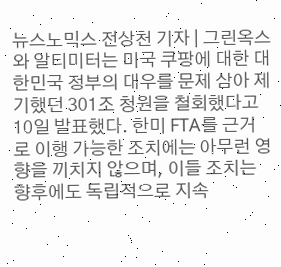뉴스노믹스 전상천 기자 | 그린옥스와 알티미터는 미국 쿠팡에 대한 대한민국 정부의 대우를 문제 삼아 제기했던 301조 청원을 철회했다고 10일 발표했다. 한미 FTA를 근거로 이행 가능한 조치에는 아무런 영향을 끼치지 않으며, 이들 조치는 향후에도 독립적으로 지속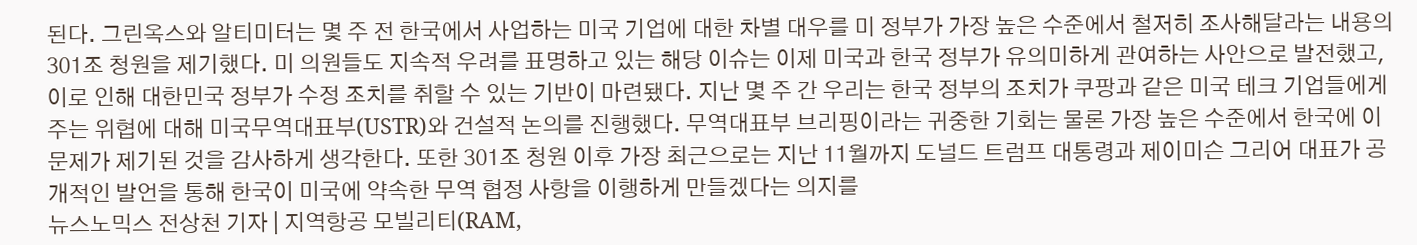된다. 그린옥스와 알티미터는 몇 주 전 한국에서 사업하는 미국 기업에 대한 차별 대우를 미 정부가 가장 높은 수준에서 철저히 조사해달라는 내용의 301조 청원을 제기했다. 미 의원들도 지속적 우려를 표명하고 있는 해당 이슈는 이제 미국과 한국 정부가 유의미하게 관여하는 사안으로 발전했고, 이로 인해 대한민국 정부가 수정 조치를 취할 수 있는 기반이 마련됐다. 지난 몇 주 간 우리는 한국 정부의 조치가 쿠팡과 같은 미국 테크 기업들에게 주는 위협에 대해 미국무역대표부(USTR)와 건설적 논의를 진행했다. 무역대표부 브리핑이라는 귀중한 기회는 물론 가장 높은 수준에서 한국에 이 문제가 제기된 것을 감사하게 생각한다. 또한 301조 청원 이후 가장 최근으로는 지난 11월까지 도널드 트럼프 대통령과 제이미슨 그리어 대표가 공개적인 발언을 통해 한국이 미국에 약속한 무역 협정 사항을 이행하게 만들겠다는 의지를
뉴스노믹스 전상천 기자 | 지역항공 모빌리티(RAM,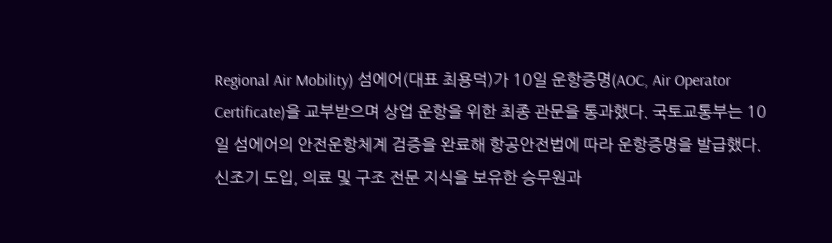Regional Air Mobility) 섬에어(대표 최용덕)가 10일 운항증명(AOC, Air Operator Certificate)을 교부받으며 상업 운항을 위한 최종 관문을 통과했다. 국토교통부는 10일 섬에어의 안전운항체계 검증을 완료해 항공안전법에 따라 운항증명을 발급했다. 신조기 도입, 의료 및 구조 전문 지식을 보유한 승무원과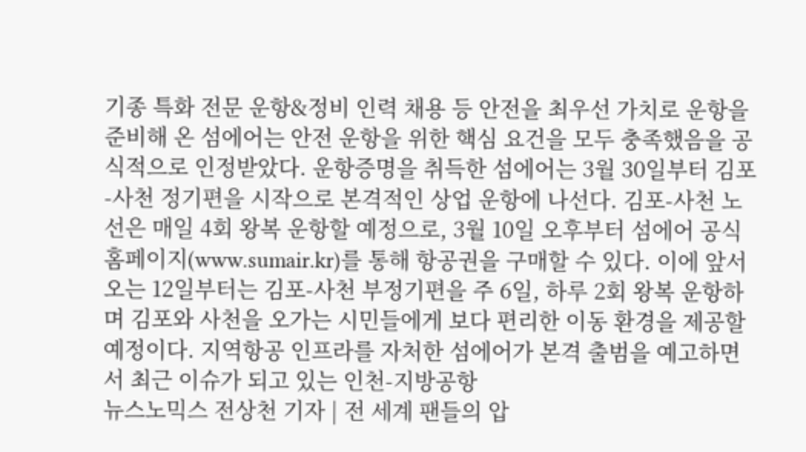기종 특화 전문 운항&정비 인력 채용 등 안전을 최우선 가치로 운항을 준비해 온 섬에어는 안전 운항을 위한 핵심 요건을 모두 충족했음을 공식적으로 인정받았다. 운항증명을 취득한 섬에어는 3월 30일부터 김포-사천 정기편을 시작으로 본격적인 상업 운항에 나선다. 김포-사천 노선은 매일 4회 왕복 운항할 예정으로, 3월 10일 오후부터 섬에어 공식 홈페이지(www.sumair.kr)를 통해 항공권을 구매할 수 있다. 이에 앞서 오는 12일부터는 김포-사천 부정기편을 주 6일, 하루 2회 왕복 운항하며 김포와 사천을 오가는 시민들에게 보다 편리한 이동 환경을 제공할 예정이다. 지역항공 인프라를 자처한 섬에어가 본격 출범을 예고하면서 최근 이슈가 되고 있는 인천-지방공항
뉴스노믹스 전상천 기자 | 전 세계 팬들의 압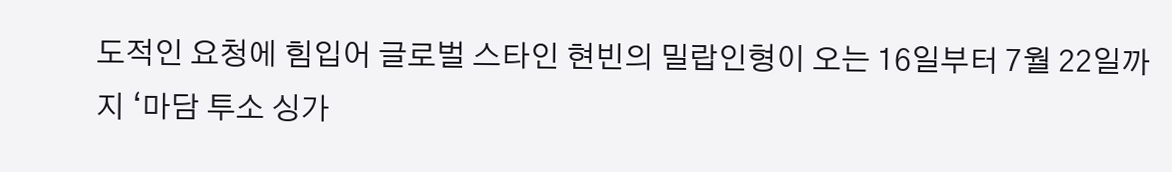도적인 요청에 힘입어 글로벌 스타인 현빈의 밀랍인형이 오는 16일부터 7월 22일까지 ‘마담 투소 싱가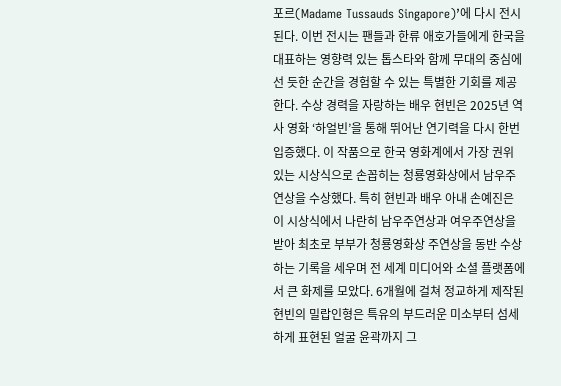포르(Madame Tussauds Singapore)’에 다시 전시된다. 이번 전시는 팬들과 한류 애호가들에게 한국을 대표하는 영향력 있는 톱스타와 함께 무대의 중심에 선 듯한 순간을 경험할 수 있는 특별한 기회를 제공한다. 수상 경력을 자랑하는 배우 현빈은 2025년 역사 영화 ‘하얼빈’을 통해 뛰어난 연기력을 다시 한번 입증했다. 이 작품으로 한국 영화계에서 가장 권위 있는 시상식으로 손꼽히는 청룡영화상에서 남우주연상을 수상했다. 특히 현빈과 배우 아내 손예진은 이 시상식에서 나란히 남우주연상과 여우주연상을 받아 최초로 부부가 청룡영화상 주연상을 동반 수상하는 기록을 세우며 전 세계 미디어와 소셜 플랫폼에서 큰 화제를 모았다. 6개월에 걸쳐 정교하게 제작된 현빈의 밀랍인형은 특유의 부드러운 미소부터 섬세하게 표현된 얼굴 윤곽까지 그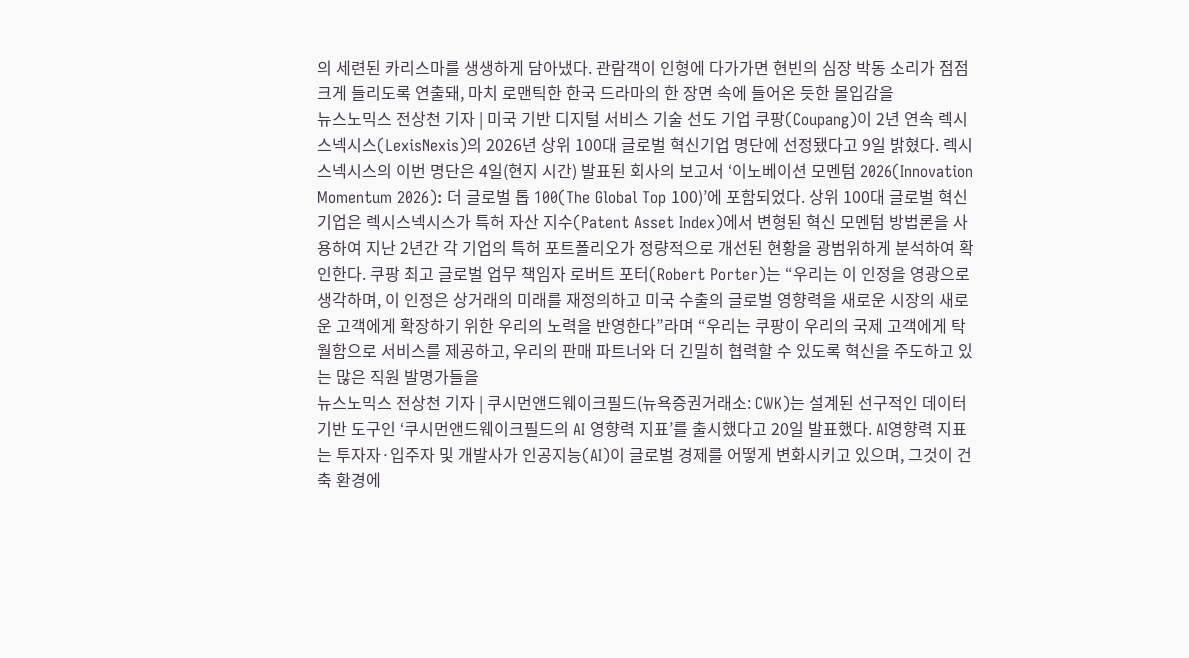의 세련된 카리스마를 생생하게 담아냈다. 관람객이 인형에 다가가면 현빈의 심장 박동 소리가 점점 크게 들리도록 연출돼, 마치 로맨틱한 한국 드라마의 한 장면 속에 들어온 듯한 몰입감을
뉴스노믹스 전상천 기자 | 미국 기반 디지털 서비스 기술 선도 기업 쿠팡(Coupang)이 2년 연속 렉시스넥시스(LexisNexis)의 2026년 상위 100대 글로벌 혁신기업 명단에 선정됐다고 9일 밝혔다. 렉시스넥시스의 이번 명단은 4일(현지 시간) 발표된 회사의 보고서 ‘이노베이션 모멘텀 2026(Innovation Momentum 2026): 더 글로벌 톱 100(The Global Top 100)’에 포함되었다. 상위 100대 글로벌 혁신기업은 렉시스넥시스가 특허 자산 지수(Patent Asset Index)에서 변형된 혁신 모멘텀 방법론을 사용하여 지난 2년간 각 기업의 특허 포트폴리오가 정량적으로 개선된 현황을 광범위하게 분석하여 확인한다. 쿠팡 최고 글로벌 업무 책임자 로버트 포터(Robert Porter)는 “우리는 이 인정을 영광으로 생각하며, 이 인정은 상거래의 미래를 재정의하고 미국 수출의 글로벌 영향력을 새로운 시장의 새로운 고객에게 확장하기 위한 우리의 노력을 반영한다”라며 “우리는 쿠팡이 우리의 국제 고객에게 탁월함으로 서비스를 제공하고, 우리의 판매 파트너와 더 긴밀히 협력할 수 있도록 혁신을 주도하고 있는 많은 직원 발명가들을
뉴스노믹스 전상천 기자 | 쿠시먼앤드웨이크필드(뉴욕증권거래소: CWK)는 설계된 선구적인 데이터 기반 도구인 ‘쿠시먼앤드웨이크필드의 AI 영향력 지표’를 출시했다고 20일 발표했다. AI영향력 지표는 투자자·입주자 및 개발사가 인공지능(AI)이 글로벌 경제를 어떻게 변화시키고 있으며, 그것이 건축 환경에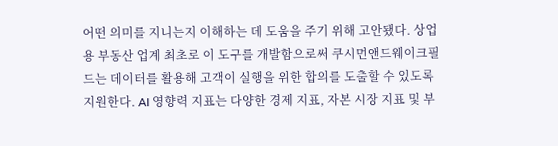어떤 의미를 지니는지 이해하는 데 도움을 주기 위해 고안됐다. 상업용 부동산 업계 최초로 이 도구를 개발함으로써 쿠시먼앤드웨이크필드는 데이터를 활용해 고객이 실행을 위한 합의를 도출할 수 있도록 지원한다. AI 영향력 지표는 다양한 경제 지표, 자본 시장 지표 및 부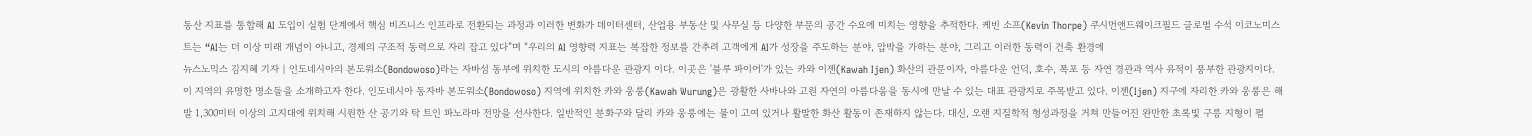동산 지표를 통합해 AI 도입이 실험 단계에서 핵심 비즈니스 인프라로 전환되는 과정과 이러한 변화가 데이터센터, 산업용 부동산 및 사무실 등 다양한 부문의 공간 수요에 미치는 영향을 추적한다. 케빈 소프(Kevin Thorpe) 쿠시먼앤드웨이크필드 글로벌 수석 이코노미스트는 “AI는 더 이상 미래 개념이 아니고, 경제의 구조적 동력으로 자리 잡고 있다”며 “우리의 AI 영향력 지표는 복잡한 정보를 간추려 고객에게 AI가 성장을 주도하는 분야, 압박을 가하는 분야, 그리고 이러한 동력이 건축 환경에
뉴스노믹스 김지혜 기자 | 인도네시아의 본도워소(Bondowoso)라는 자바섬 동부에 위치한 도시의 아름다운 관광지 이다. 이곳은 '블루 파이어'가 있는 카와 이젠(Kawah Ijen) 화산의 관문이자, 아름다운 언덕, 호수, 폭포 등 자연 경관과 역사 유적이 풍부한 관광지이다. 이 지역의 유명한 명소들을 소개하고자 한다. 인도네시아 동자바 본도워소(Bondowoso) 지역에 위치한 카와 웅룽(Kawah Wurung)은 광활한 사바나와 고원 자연의 아름다움을 동시에 만날 수 있는 대표 관광지로 주목받고 있다. 이젠(Ijen) 지구에 자리한 카와 웅룽은 해발 1,300미터 이상의 고지대에 위치해 시원한 산 공기와 탁 트인 파노라마 전망을 선사한다. 일반적인 분화구와 달리 카와 웅룽에는 물이 고여 있거나 활발한 화산 활동이 존재하지 않는다. 대신, 오랜 지질학적 형성과정을 거쳐 만들어진 완만한 초록빛 구릉 지형이 펼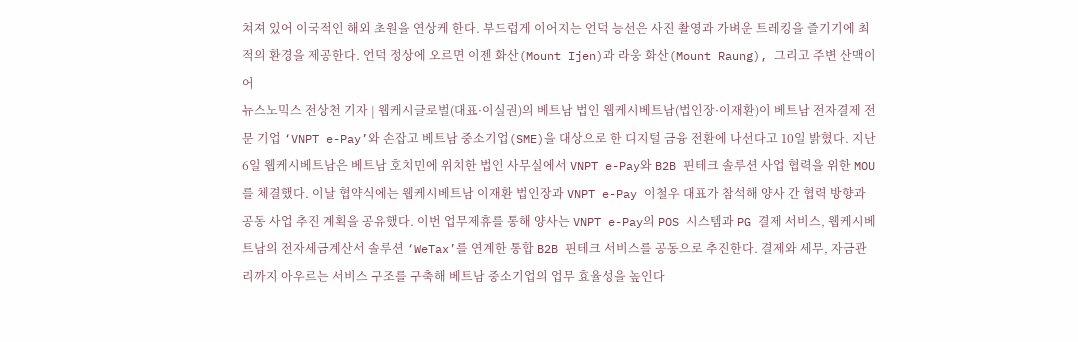쳐져 있어 이국적인 해외 초원을 연상케 한다. 부드럽게 이어지는 언덕 능선은 사진 촬영과 가벼운 트레킹을 즐기기에 최적의 환경을 제공한다. 언덕 정상에 오르면 이젠 화산(Mount Ijen)과 라웅 화산(Mount Raung), 그리고 주변 산맥이 어
뉴스노믹스 전상천 기자 | 웹케시글로벌(대표·이실권)의 베트남 법인 웹케시베트남(법인장·이재환)이 베트남 전자결제 전문 기업 ‘VNPT e-Pay’와 손잡고 베트남 중소기업(SME)을 대상으로 한 디지털 금융 전환에 나선다고 10일 밝혔다. 지난 6일 웹케시베트남은 베트남 호치민에 위치한 법인 사무실에서 VNPT e-Pay와 B2B 핀테크 솔루션 사업 협력을 위한 MOU를 체결했다. 이날 협약식에는 웹케시베트남 이재환 법인장과 VNPT e-Pay 이철우 대표가 참석해 양사 간 협력 방향과 공동 사업 추진 계획을 공유했다. 이번 업무제휴를 통해 양사는 VNPT e-Pay의 POS 시스템과 PG 결제 서비스, 웹케시베트남의 전자세금계산서 솔루션 ‘WeTax’를 연계한 통합 B2B 핀테크 서비스를 공동으로 추진한다. 결제와 세무, 자금관리까지 아우르는 서비스 구조를 구축해 베트남 중소기업의 업무 효율성을 높인다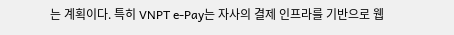는 계획이다. 특히 VNPT e-Pay는 자사의 결제 인프라를 기반으로 웹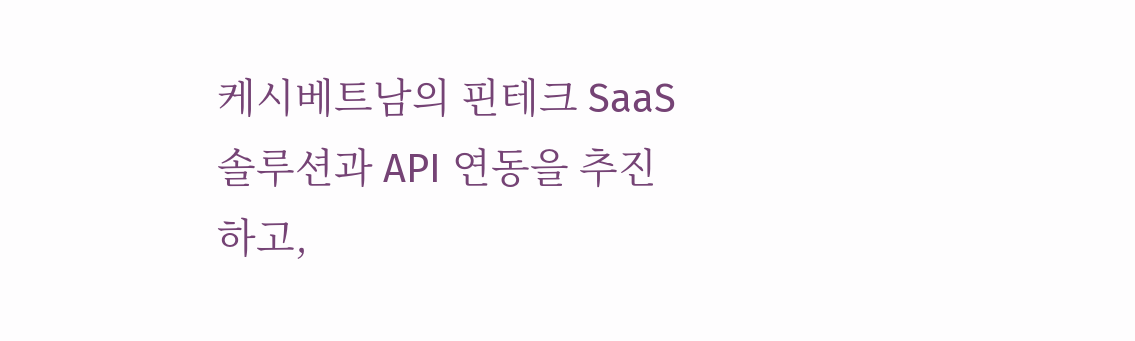케시베트남의 핀테크 SaaS 솔루션과 API 연동을 추진하고,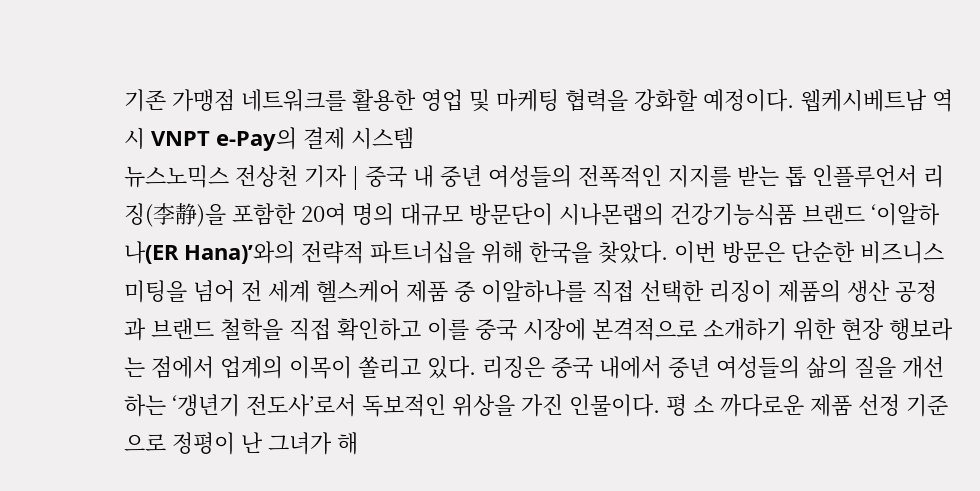기존 가맹점 네트워크를 활용한 영업 및 마케팅 협력을 강화할 예정이다. 웹케시베트남 역시 VNPT e-Pay의 결제 시스템
뉴스노믹스 전상천 기자 | 중국 내 중년 여성들의 전폭적인 지지를 받는 톱 인플루언서 리징(李静)을 포함한 20여 명의 대규모 방문단이 시나몬랩의 건강기능식품 브랜드 ‘이알하나(ER Hana)’와의 전략적 파트너십을 위해 한국을 찾았다. 이번 방문은 단순한 비즈니스 미팅을 넘어 전 세계 헬스케어 제품 중 이알하나를 직접 선택한 리징이 제품의 생산 공정과 브랜드 철학을 직접 확인하고 이를 중국 시장에 본격적으로 소개하기 위한 현장 행보라는 점에서 업계의 이목이 쏠리고 있다. 리징은 중국 내에서 중년 여성들의 삶의 질을 개선하는 ‘갱년기 전도사’로서 독보적인 위상을 가진 인물이다. 평 소 까다로운 제품 선정 기준으로 정평이 난 그녀가 해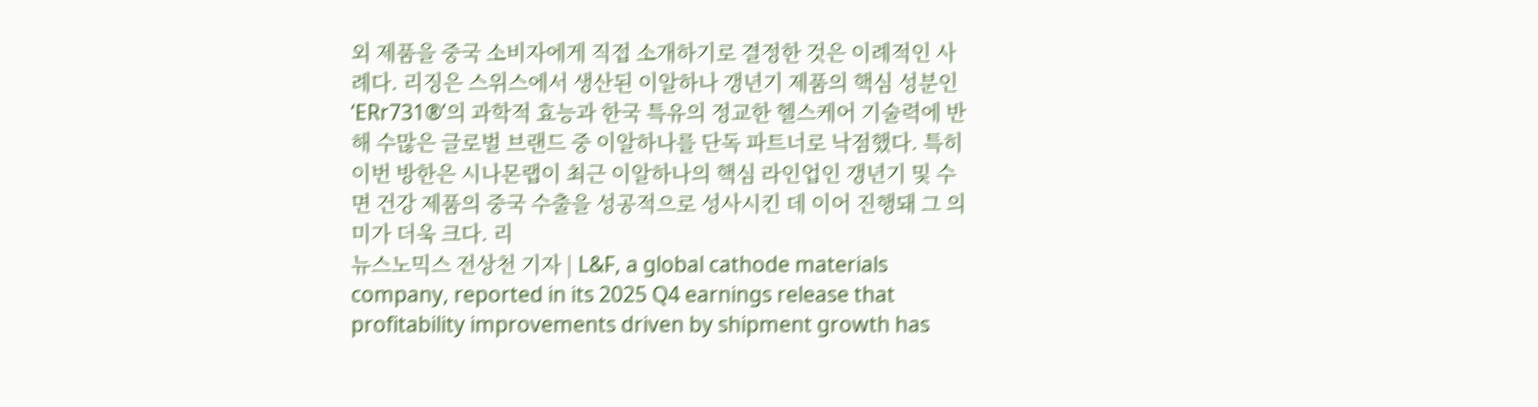외 제품을 중국 소비자에게 직접 소개하기로 결정한 것은 이례적인 사례다. 리징은 스위스에서 생산된 이알하나 갱년기 제품의 핵심 성분인 ‘ERr731®’의 과학적 효능과 한국 특유의 정교한 헬스케어 기술력에 반해 수많은 글로벌 브랜드 중 이알하나를 단독 파트너로 낙점했다. 특히 이번 방한은 시나몬랩이 최근 이알하나의 핵심 라인업인 갱년기 및 수면 건강 제품의 중국 수출을 성공적으로 성사시킨 데 이어 진행돼 그 의미가 더욱 크다. 리
뉴스노믹스 전상천 기자 | L&F, a global cathode materials company, reported in its 2025 Q4 earnings release that profitability improvements driven by shipment growth has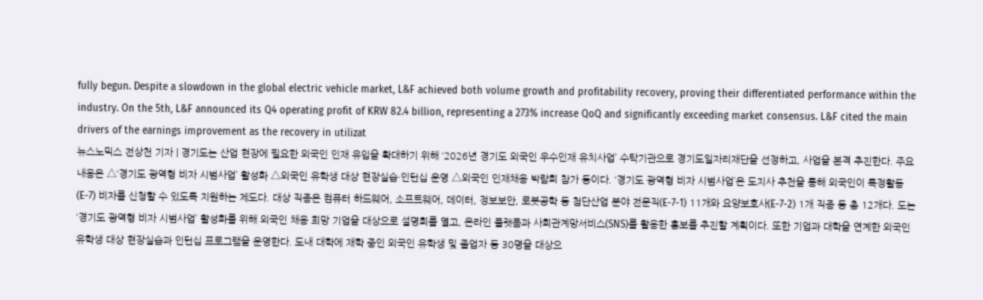fully begun. Despite a slowdown in the global electric vehicle market, L&F achieved both volume growth and profitability recovery, proving their differentiated performance within the industry. On the 5th, L&F announced its Q4 operating profit of KRW 82.4 billion, representing a 273% increase QoQ and significantly exceeding market consensus. L&F cited the main drivers of the earnings improvement as the recovery in utilizat
뉴스노믹스 전상천 기자 | 경기도는 산업 현장에 필요한 외국인 인재 유입을 확대하기 위해 ‘2026년 경기도 외국인 우수인재 유치사업’ 수탁기관으로 경기도일자리재단을 선정하고, 사업을 본격 추진한다. 주요 내용은 △‘경기도 광역형 비자 시범사업’ 활성화 △외국인 유학생 대상 현장실습·인턴십 운영 △외국인 인재채용 박람회 참가 등이다. ‘경기도 광역형 비자 시범사업’은 도지사 추천을 통해 외국인이 특정활동(E-7) 비자를 신청할 수 있도록 지원하는 제도다. 대상 직종은 컴퓨터 하드웨어, 소프트웨어, 데이터, 정보보안, 로봇공학 등 첨단산업 분야 전문직(E-7-1) 11개와 요양보호사(E-7-2) 1개 직종 등 총 12개다. 도는 ‘경기도 광역형 비자 시범사업’ 활성화를 위해 외국인 채용 희망 기업을 대상으로 설명회를 열고, 온라인 플랫폼과 사회관계망서비스(SNS)를 활용한 홍보를 추진할 계획이다. 또한 기업과 대학을 연계한 외국인 유학생 대상 현장실습과 인턴십 프로그램을 운영한다. 도내 대학에 재학 중인 외국인 유학생 및 졸업자 등 30명을 대상으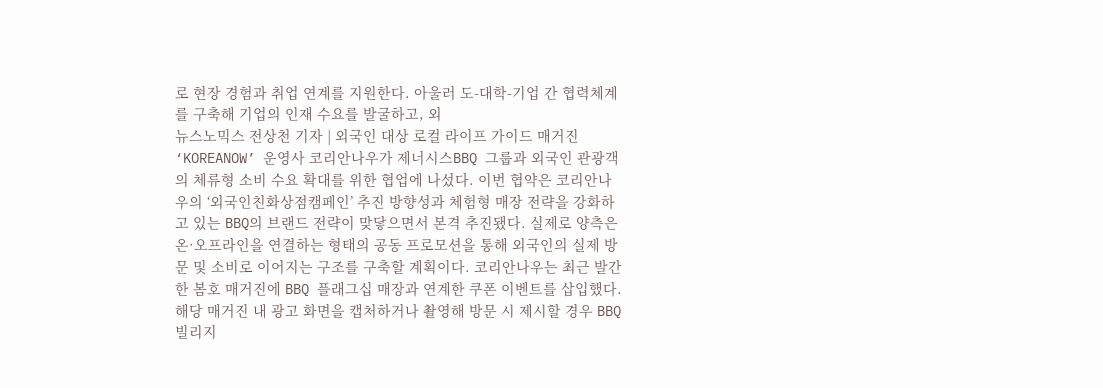로 현장 경험과 취업 연계를 지원한다. 아울러 도-대학-기업 간 협력체계를 구축해 기업의 인재 수요를 발굴하고, 외
뉴스노믹스 전상천 기자 | 외국인 대상 로컬 라이프 가이드 매거진 ‘KOREANOW’ 운영사 코리안나우가 제너시스BBQ 그룹과 외국인 관광객의 체류형 소비 수요 확대를 위한 협업에 나섰다. 이번 협약은 코리안나우의 ‘외국인친화상점캠페인’ 추진 방향성과 체험형 매장 전략을 강화하고 있는 BBQ의 브랜드 전략이 맞닿으면서 본격 추진됐다. 실제로 양측은 온·오프라인을 연결하는 형태의 공동 프로모션을 통해 외국인의 실제 방문 및 소비로 이어지는 구조를 구축할 계획이다. 코리안나우는 최근 발간한 봄호 매거진에 BBQ 플래그십 매장과 연계한 쿠폰 이벤트를 삽입했다. 해당 매거진 내 광고 화면을 캡처하거나 촬영해 방문 시 제시할 경우 BBQ 빌리지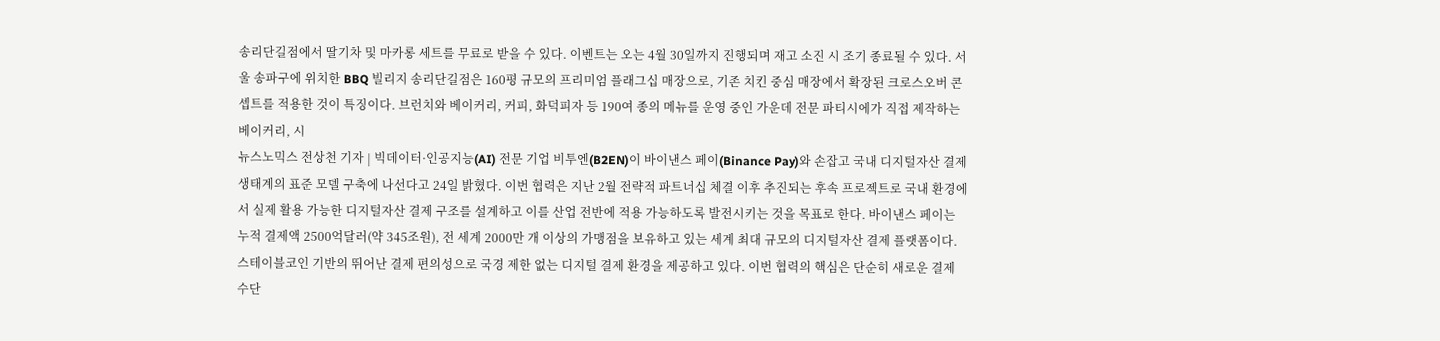송리단길점에서 딸기차 및 마카롱 세트를 무료로 받을 수 있다. 이벤트는 오는 4월 30일까지 진행되며 재고 소진 시 조기 종료될 수 있다. 서울 송파구에 위치한 BBQ 빌리지 송리단길점은 160평 규모의 프리미엄 플래그십 매장으로, 기존 치킨 중심 매장에서 확장된 크로스오버 콘셉트를 적용한 것이 특징이다. 브런치와 베이커리, 커피, 화덕피자 등 190여 종의 메뉴를 운영 중인 가운데 전문 파티시에가 직접 제작하는 베이커리, 시
뉴스노믹스 전상천 기자 | 빅데이터·인공지능(AI) 전문 기업 비투엔(B2EN)이 바이낸스 페이(Binance Pay)와 손잡고 국내 디지털자산 결제 생태계의 표준 모델 구축에 나선다고 24일 밝혔다. 이번 협력은 지난 2월 전략적 파트너십 체결 이후 추진되는 후속 프로젝트로 국내 환경에서 실제 활용 가능한 디지털자산 결제 구조를 설계하고 이를 산업 전반에 적용 가능하도록 발전시키는 것을 목표로 한다. 바이낸스 페이는 누적 결제액 2500억달러(약 345조원), 전 세계 2000만 개 이상의 가맹점을 보유하고 있는 세계 최대 규모의 디지털자산 결제 플랫폼이다. 스테이블코인 기반의 뛰어난 결제 편의성으로 국경 제한 없는 디지털 결제 환경을 제공하고 있다. 이번 협력의 핵심은 단순히 새로운 결제 수단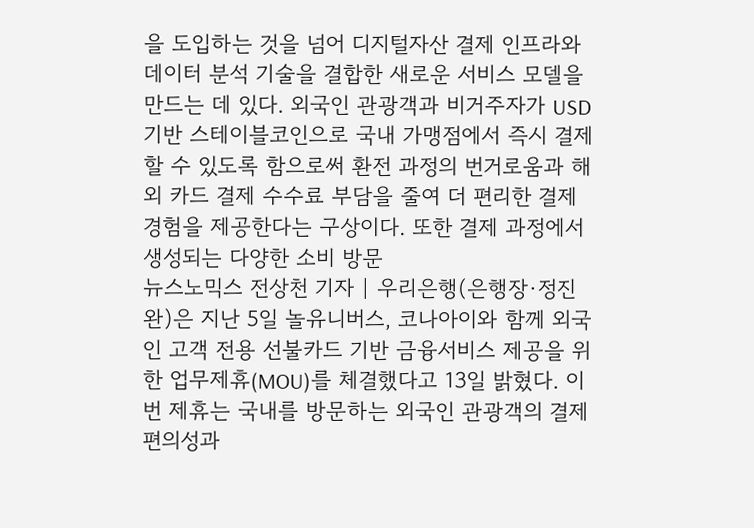을 도입하는 것을 넘어 디지털자산 결제 인프라와 데이터 분석 기술을 결합한 새로운 서비스 모델을 만드는 데 있다. 외국인 관광객과 비거주자가 USD 기반 스테이블코인으로 국내 가맹점에서 즉시 결제할 수 있도록 함으로써 환전 과정의 번거로움과 해외 카드 결제 수수료 부담을 줄여 더 편리한 결제 경험을 제공한다는 구상이다. 또한 결제 과정에서 생성되는 다양한 소비 방문
뉴스노믹스 전상천 기자 | 우리은행(은행장·정진완)은 지난 5일 놀유니버스, 코나아이와 함께 외국인 고객 전용 선불카드 기반 금융서비스 제공을 위한 업무제휴(MOU)를 체결했다고 13일 밝혔다. 이번 제휴는 국내를 방문하는 외국인 관광객의 결제 편의성과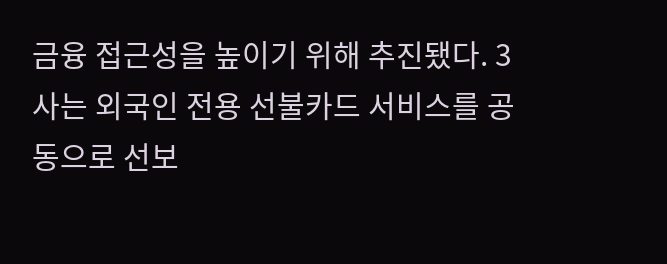금융 접근성을 높이기 위해 추진됐다. 3사는 외국인 전용 선불카드 서비스를 공동으로 선보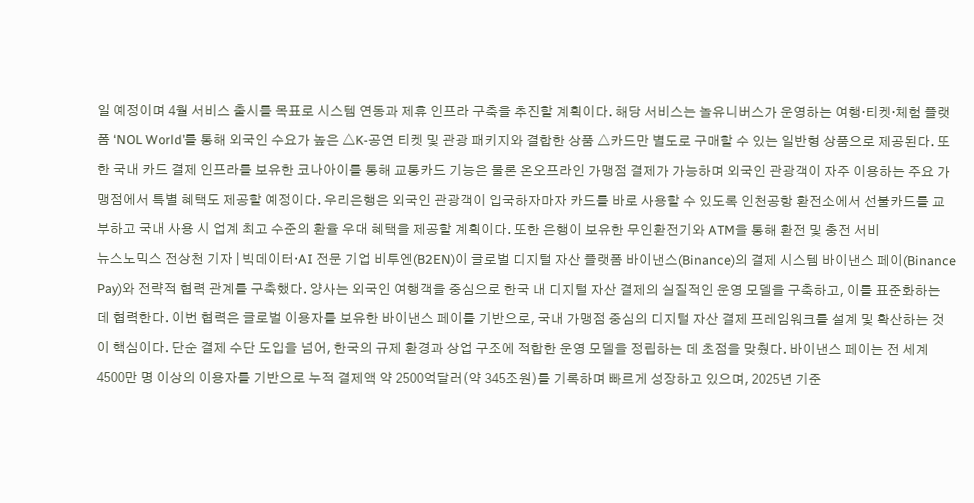일 예정이며 4월 서비스 출시를 목표로 시스템 연동과 제휴 인프라 구축을 추진할 계획이다. 해당 서비스는 놀유니버스가 운영하는 여행·티켓·체험 플랫폼 ‘NOL World’를 통해 외국인 수요가 높은 △K-공연 티켓 및 관광 패키지와 결합한 상품 △카드만 별도로 구매할 수 있는 일반형 상품으로 제공된다. 또한 국내 카드 결제 인프라를 보유한 코나아이를 통해 교통카드 기능은 물론 온오프라인 가맹점 결제가 가능하며 외국인 관광객이 자주 이용하는 주요 가맹점에서 특별 혜택도 제공할 예정이다. 우리은행은 외국인 관광객이 입국하자마자 카드를 바로 사용할 수 있도록 인천공항 환전소에서 선불카드를 교부하고 국내 사용 시 업계 최고 수준의 환율 우대 혜택을 제공할 계획이다. 또한 은행이 보유한 무인환전기와 ATM을 통해 환전 및 충전 서비
뉴스노믹스 전상천 기자 | 빅데이터·AI 전문 기업 비투엔(B2EN)이 글로벌 디지털 자산 플랫폼 바이낸스(Binance)의 결제 시스템 바이낸스 페이(Binance Pay)와 전략적 협력 관계를 구축했다. 양사는 외국인 여행객을 중심으로 한국 내 디지털 자산 결제의 실질적인 운영 모델을 구축하고, 이를 표준화하는 데 협력한다. 이번 협력은 글로벌 이용자를 보유한 바이낸스 페이를 기반으로, 국내 가맹점 중심의 디지털 자산 결제 프레임워크를 설계 및 확산하는 것이 핵심이다. 단순 결제 수단 도입을 넘어, 한국의 규제 환경과 상업 구조에 적합한 운영 모델을 정립하는 데 초점을 맞췄다. 바이낸스 페이는 전 세계 4500만 명 이상의 이용자를 기반으로 누적 결제액 약 2500억달러(약 345조원)를 기록하며 빠르게 성장하고 있으며, 2025년 기준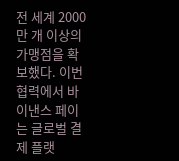전 세계 2000만 개 이상의 가맹점을 확보했다. 이번 협력에서 바이낸스 페이는 글로벌 결제 플랫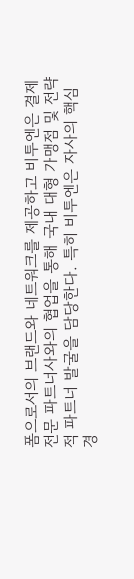폼으로서의 브랜드와 네트워크를 제공하고 비투엔은 결제 전문 파트너사와의 협업을 통해 국내 대형 가맹점 및 전략적 파트너 발굴을 담당한다. 특히 비투엔은 자사의 핵심 경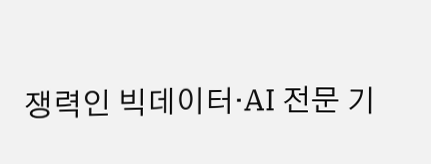쟁력인 빅데이터·AI 전문 기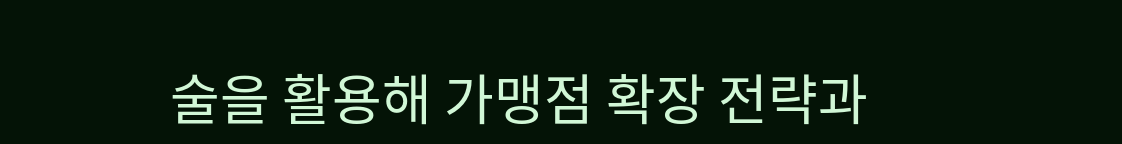술을 활용해 가맹점 확장 전략과